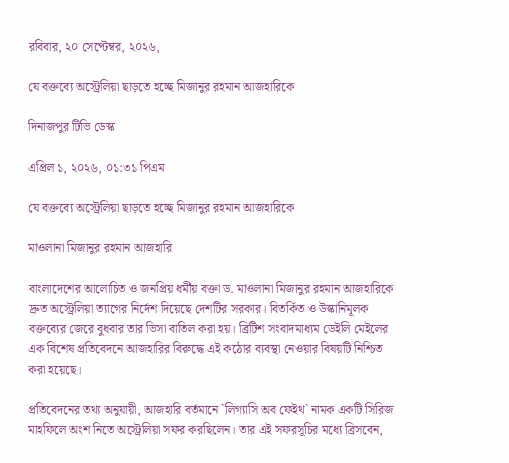রবিবার, ২০ সেপ্টেম্বর, ২০২৬,

যে বক্তব্যে অস্ট্রেলিয়া ছাড়তে হচ্ছে মিজানুর রহমান আজহারিকে

দিনাজপুর টিভি ডেস্ক

এপ্রিল ১, ২০২৬, ০১:৩১ পিএম

যে বক্তব্যে অস্ট্রেলিয়া ছাড়তে হচ্ছে মিজানুর রহমান আজহারিকে

মাওলানা মিজানুর রহমান আজহারি

বাংলাদেশের আলোচিত ও জনপ্রিয় ধর্মীয় বক্তা ড. মাওলানা মিজানুর রহমান আজহারিকে দ্রুত অস্ট্রেলিয়া ত্যাগের নির্দেশ দিয়েছে দেশটির সরকার। বিতর্কিত ও উস্কানিমূলক বক্তব্যের জেরে বুধবার তার ভিসা বাতিল করা হয়। ব্রিটিশ সংবাদমাধ্যম ডেইলি মেইলের এক বিশেষ প্রতিবেদনে আজহারির বিরুদ্ধে এই কঠোর ব্যবস্থা নেওয়ার বিষয়টি নিশ্চিত করা হয়েছে।

প্রতিবেদনের তথ্য অনুযায়ী, আজহারি বর্তমানে ‍‍`লিগ্যাসি অব ফেইথ‍‍` নামক একটি সিরিজ মাহফিলে অংশ নিতে অস্ট্রেলিয়া সফর করছিলেন। তার এই সফরসূচির মধ্যে ব্রিসবেন,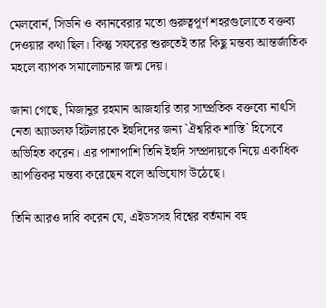মেলবোর্ন, সিডনি ও ক্যানবেরার মতো গুরুত্বপূর্ণ শহরগুলোতে বক্তব্য দেওয়ার কথা ছিল। কিন্তু সফরের শুরুতেই তার কিছু মন্তব্য আন্তর্জাতিক মহলে ব্যাপক সমালোচনার জন্ম দেয়।

জানা গেছে, মিজানুর রহমান আজহারি তার সাম্প্রতিক বক্তব্যে নাৎসি নেতা অ্যাডলফ হিটলারকে ইহুদিদের জন্য ‍‍`ঐশ্বরিক শাস্তি‍‍` হিসেবে অভিহিত করেন। এর পাশাপাশি তিনি ইহুদি সম্প্রদায়কে নিয়ে একাধিক আপত্তিকর মন্তব্য করেছেন বলে অভিযোগ উঠেছে।

তিনি আরও দাবি করেন যে, এইডসসহ বিশ্বের বর্তমান বহু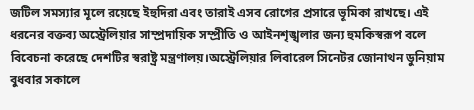জটিল সমস্যার মূলে রয়েছে ইহুদিরা এবং তারাই এসব রোগের প্রসারে ভূমিকা রাখছে। এই ধরনের বক্তব্য অস্ট্রেলিয়ার সাম্প্রদায়িক সম্প্রীতি ও আইনশৃঙ্খলার জন্য হুমকিস্বরূপ বলে বিবেচনা করেছে দেশটির স্বরাষ্ট্র মন্ত্রণালয়।অস্ট্রেলিয়ার লিবারেল সিনেটর জোনাথন ডুনিয়াম বুধবার সকালে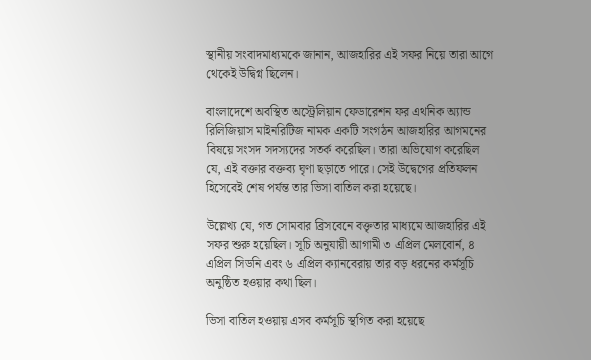স্থানীয় সংবাদমাধ্যমকে জানান, আজহারির এই সফর নিয়ে তারা আগে থেকেই উদ্বিগ্ন ছিলেন।

বাংলাদেশে অবস্থিত অস্ট্রেলিয়ান ফেডারেশন ফর এথনিক অ্যান্ড রিলিজিয়াস মাইনরিটিজ নামক একটি সংগঠন আজহারির আগমনের বিষয়ে সংসদ সদস্যদের সতর্ক করেছিল। তারা অভিযোগ করেছিল যে, এই বক্তার বক্তব্য ঘৃণা ছড়াতে পারে। সেই উদ্বেগের প্রতিফলন হিসেবেই শেষ পর্যন্ত তার ভিসা বাতিল করা হয়েছে।

উল্লেখ্য যে, গত সোমবার ব্রিসবেনে বক্তৃতার মাধ্যমে আজহারির এই সফর শুরু হয়েছিল। সূচি অনুযায়ী আগামী ৩ এপ্রিল মেলবোর্ন, ৪ এপ্রিল সিডনি এবং ৬ এপ্রিল ক্যানবেরায় তার বড় ধরনের কর্মসূচি অনুষ্ঠিত হওয়ার কথা ছিল।

ভিসা বাতিল হওয়ায় এসব কর্মসূচি স্থগিত করা হয়েছে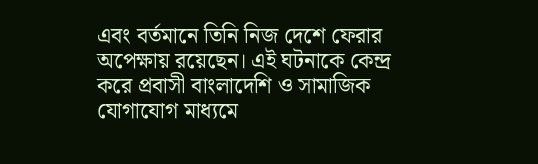এবং বর্তমানে তিনি নিজ দেশে ফেরার অপেক্ষায় রয়েছেন। এই ঘটনাকে কেন্দ্র করে প্রবাসী বাংলাদেশি ও সামাজিক যোগাযোগ মাধ্যমে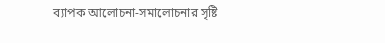ব্যাপক আলোচনা-সমালোচনার সৃষ্টি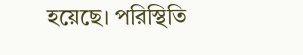হয়েছে। পরিস্থিতি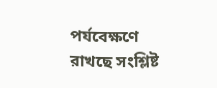পর্যবেক্ষণে রাখছে সংশ্লিষ্ট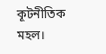কূটনীতিক মহল।